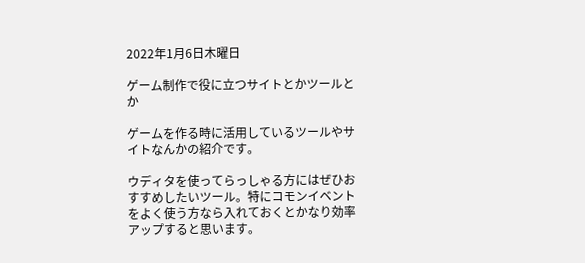2022年1月6日木曜日

ゲーム制作で役に立つサイトとかツールとか

ゲームを作る時に活用しているツールやサイトなんかの紹介です。

ウディタを使ってらっしゃる方にはぜひおすすめしたいツール。特にコモンイベントをよく使う方なら入れておくとかなり効率アップすると思います。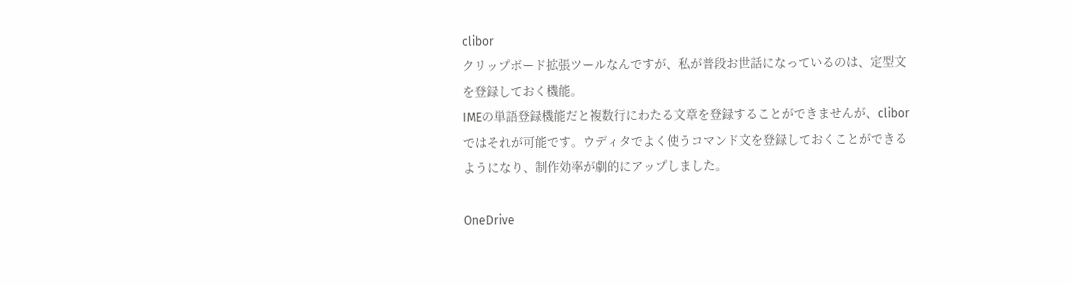clibor
クリップボード拡張ツールなんですが、私が普段お世話になっているのは、定型文を登録しておく機能。
IMEの単語登録機能だと複数行にわたる文章を登録することができませんが、cliborではそれが可能です。ウディタでよく使うコマンド文を登録しておくことができるようになり、制作効率が劇的にアップしました。

OneDrive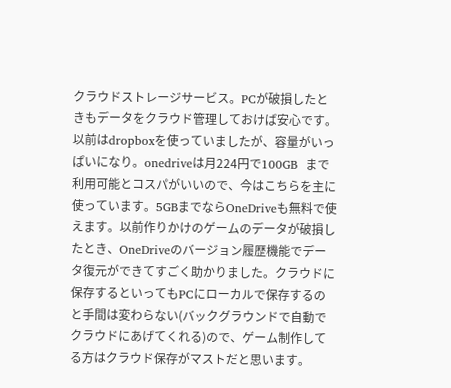クラウドストレージサービス。PCが破損したときもデータをクラウド管理しておけば安心です。以前はdropboxを使っていましたが、容量がいっぱいになり。onedriveは月224円で100GB  まで利用可能とコスパがいいので、今はこちらを主に使っています。5GBまでならOneDriveも無料で使えます。以前作りかけのゲームのデータが破損したとき、OneDriveのバージョン履歴機能でデータ復元ができてすごく助かりました。クラウドに保存するといってもPCにローカルで保存するのと手間は変わらない(バックグラウンドで自動でクラウドにあげてくれる)ので、ゲーム制作してる方はクラウド保存がマストだと思います。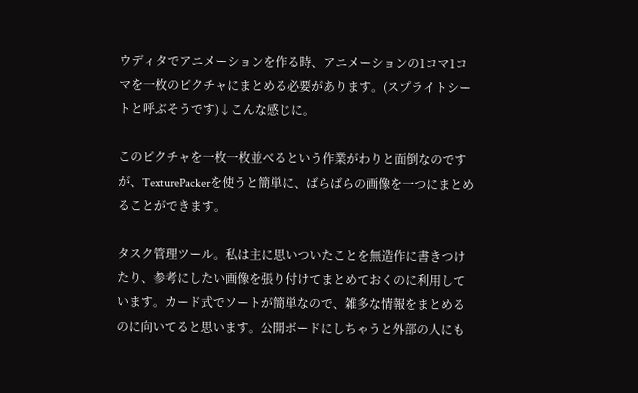ウディタでアニメーションを作る時、アニメーションの1コマ1コマを一枚のピクチャにまとめる必要があります。(スプライトシートと呼ぶそうです)↓こんな感じに。

このピクチャを一枚一枚並べるという作業がわりと面倒なのですが、TexturePackerを使うと簡単に、ばらばらの画像を一つにまとめることができます。

タスク管理ツール。私は主に思いついたことを無造作に書きつけたり、参考にしたい画像を張り付けてまとめておくのに利用しています。カード式でソートが簡単なので、雑多な情報をまとめるのに向いてると思います。公開ボードにしちゃうと外部の人にも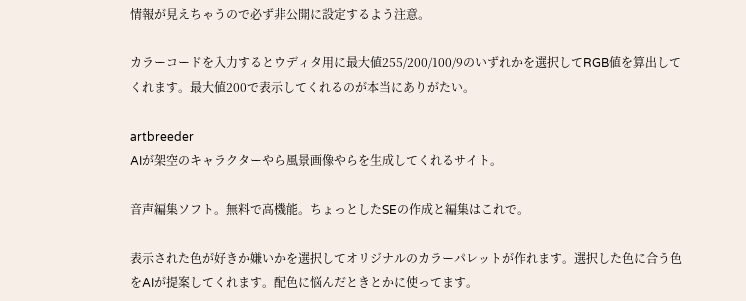情報が見えちゃうので必ず非公開に設定するよう注意。

カラーコードを入力するとウディタ用に最大値255/200/100/9のいずれかを選択してRGB値を算出してくれます。最大値200で表示してくれるのが本当にありがたい。

artbreeder
AIが架空のキャラクターやら風景画像やらを生成してくれるサイト。

音声編集ソフト。無料で高機能。ちょっとしたSEの作成と編集はこれで。

表示された色が好きか嫌いかを選択してオリジナルのカラーパレットが作れます。選択した色に合う色をAIが提案してくれます。配色に悩んだときとかに使ってます。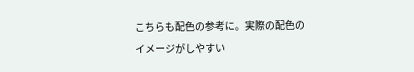こちらも配色の参考に。実際の配色のイメージがしやすい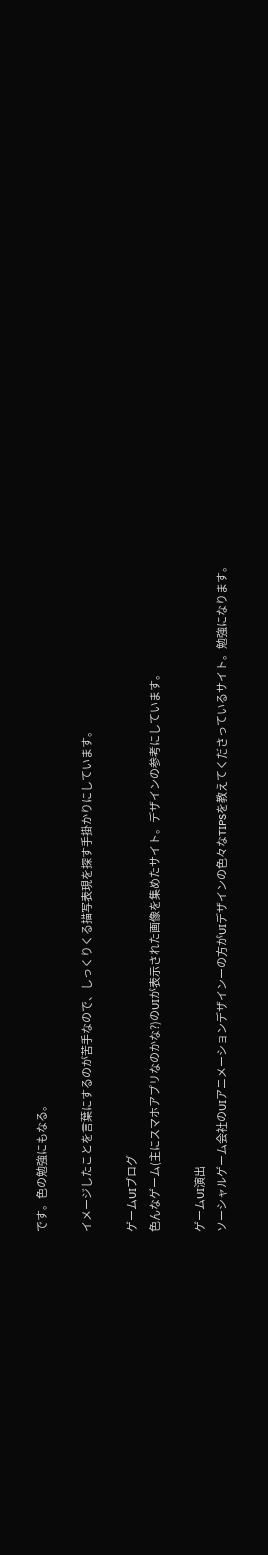です。色の勉強にもなる。

イメージしたことを言葉にするのが苦手なので、しっくりくる描写表現を探す手掛かりにしています。

ゲームUIブログ
色んなゲーム(主にスマホアプリなのかな?)のUIが表示された画像を集めたサイト。デザインの参考にしています。

ゲームUI演出
ソーシャルゲーム会社のUIアニメーションデザインーの方がUIデザインの色々なTIPSを教えてくださっているサイト。勉強になります。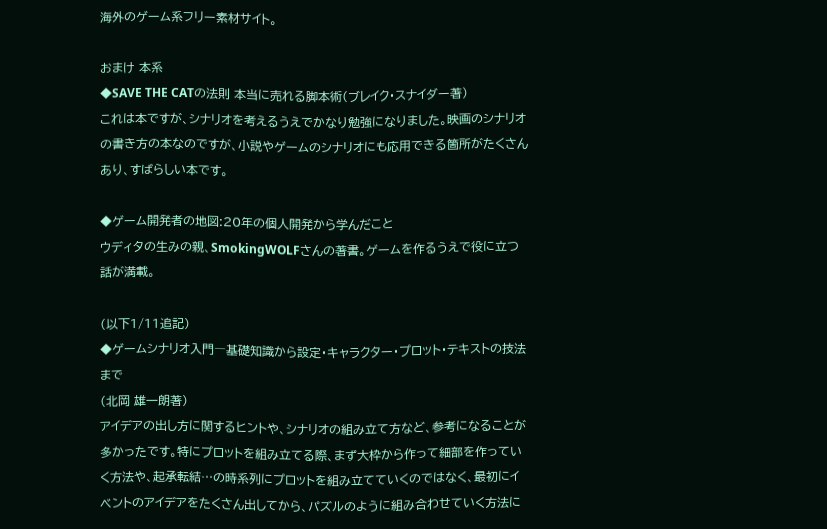海外のゲーム系フリー素材サイト。

おまけ 本系
◆SAVE THE CATの法則 本当に売れる脚本術(ブレイク・スナイダー著)
これは本ですが、シナリオを考えるうえでかなり勉強になりました。映画のシナリオの書き方の本なのですが、小説やゲームのシナリオにも応用できる箇所がたくさんあり、すばらしい本です。

◆ゲーム開発者の地図:20年の個人開発から学んだこと
ウディタの生みの親、SmokingWOLFさんの著書。ゲームを作るうえで役に立つ話が満載。

(以下1/11追記)
◆ゲームシナリオ入門―基礎知識から設定・キャラクター・プロット・テキストの技法まで
(北岡 雄一朗著)
アイデアの出し方に関するヒントや、シナリオの組み立て方など、参考になることが多かったです。特にプロットを組み立てる際、まず大枠から作って細部を作っていく方法や、起承転結…の時系列にプロットを組み立てていくのではなく、最初にイベントのアイデアをたくさん出してから、パズルのように組み合わせていく方法に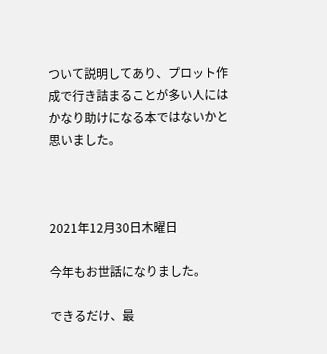ついて説明してあり、プロット作成で行き詰まることが多い人にはかなり助けになる本ではないかと思いました。



2021年12月30日木曜日

今年もお世話になりました。

できるだけ、最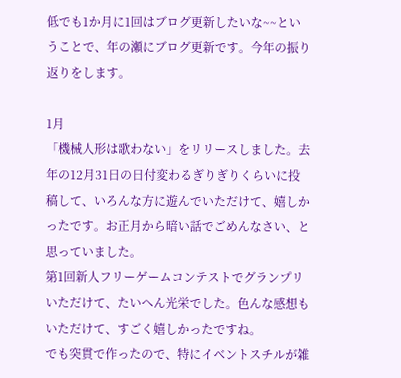低でも1か月に1回はブログ更新したいな~~ということで、年の瀬にブログ更新です。今年の振り返りをします。

1月
「機械人形は歌わない」をリリースしました。去年の12月31日の日付変わるぎりぎりくらいに投稿して、いろんな方に遊んでいただけて、嬉しかったです。お正月から暗い話でごめんなさい、と思っていました。
第1回新人フリーゲームコンテストでグランプリいただけて、たいへん光栄でした。色んな感想もいただけて、すごく嬉しかったですね。
でも突貫で作ったので、特にイベントスチルが雑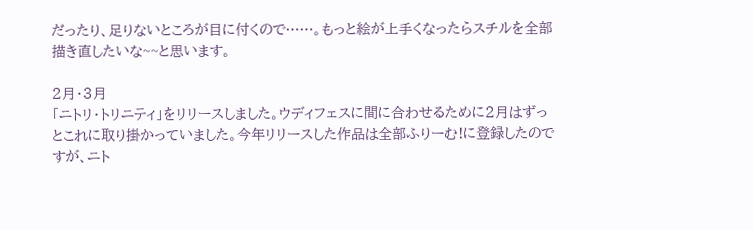だったり、足りないところが目に付くので……。もっと絵が上手くなったらスチルを全部描き直したいな~~と思います。

2月・3月
「ニトリ・トリニティ」をリリースしました。ウディフェスに間に合わせるために2月はずっとこれに取り掛かっていました。今年リリースした作品は全部ふりーむ!に登録したのですが、ニト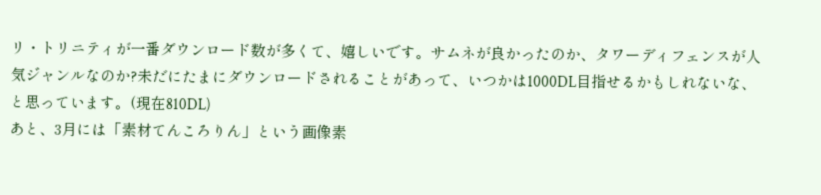リ・トリニティが一番ダウンロード数が多くて、嬉しいです。サムネが良かったのか、タワーディフェンスが人気ジャンルなのか?未だにたまにダウンロードされることがあって、いつかは1000DL目指せるかもしれないな、と思っています。(現在810DL)
あと、3月には「素材てんころりん」という画像素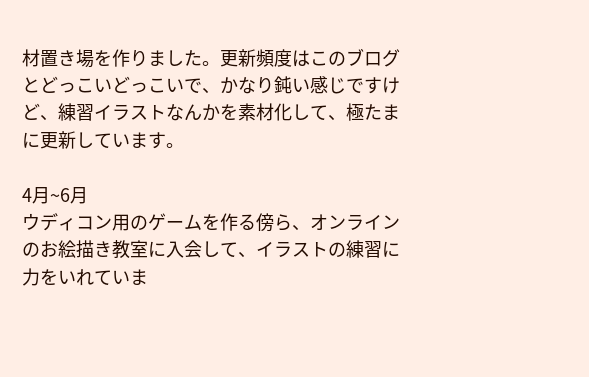材置き場を作りました。更新頻度はこのブログとどっこいどっこいで、かなり鈍い感じですけど、練習イラストなんかを素材化して、極たまに更新しています。

4月~6月
ウディコン用のゲームを作る傍ら、オンラインのお絵描き教室に入会して、イラストの練習に力をいれていま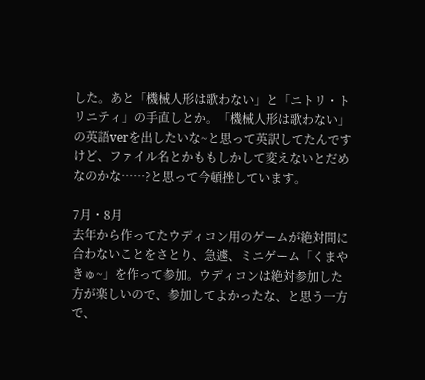した。あと「機械人形は歌わない」と「ニトリ・トリニティ」の手直しとか。「機械人形は歌わない」の英語verを出したいな~と思って英訳してたんですけど、ファイル名とかももしかして変えないとだめなのかな……?と思って今頓挫しています。

7月・8月
去年から作ってたウディコン用のゲームが絶対間に合わないことをさとり、急遽、ミニゲーム「くまやきゅ~」を作って参加。ウディコンは絶対参加した方が楽しいので、参加してよかったな、と思う一方で、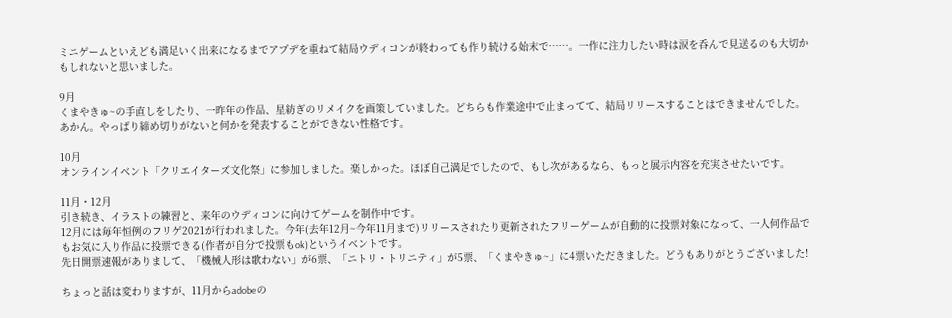ミニゲームといえども満足いく出来になるまでアプデを重ねて結局ウディコンが終わっても作り続ける始末で……。一作に注力したい時は涙を呑んで見送るのも大切かもしれないと思いました。

9月
くまやきゅ~の手直しをしたり、一昨年の作品、星紡ぎのリメイクを画策していました。どちらも作業途中で止まってて、結局リリースすることはできませんでした。あかん。やっぱり締め切りがないと何かを発表することができない性格です。

10月
オンラインイベント「クリエイターズ文化祭」に参加しました。楽しかった。ほぼ自己満足でしたので、もし次があるなら、もっと展示内容を充実させたいです。

11月・12月
引き続き、イラストの練習と、来年のウディコンに向けてゲームを制作中です。
12月には毎年恒例のフリゲ2021が行われました。今年(去年12月~今年11月まで)リリースされたり更新されたフリーゲームが自動的に投票対象になって、一人何作品でもお気に入り作品に投票できる(作者が自分で投票もok)というイベントです。
先日開票速報がありまして、「機械人形は歌わない」が6票、「ニトリ・トリニティ」が5票、「くまやきゅ~」に4票いただきました。どうもありがとうございました!

ちょっと話は変わりますが、11月からadobeの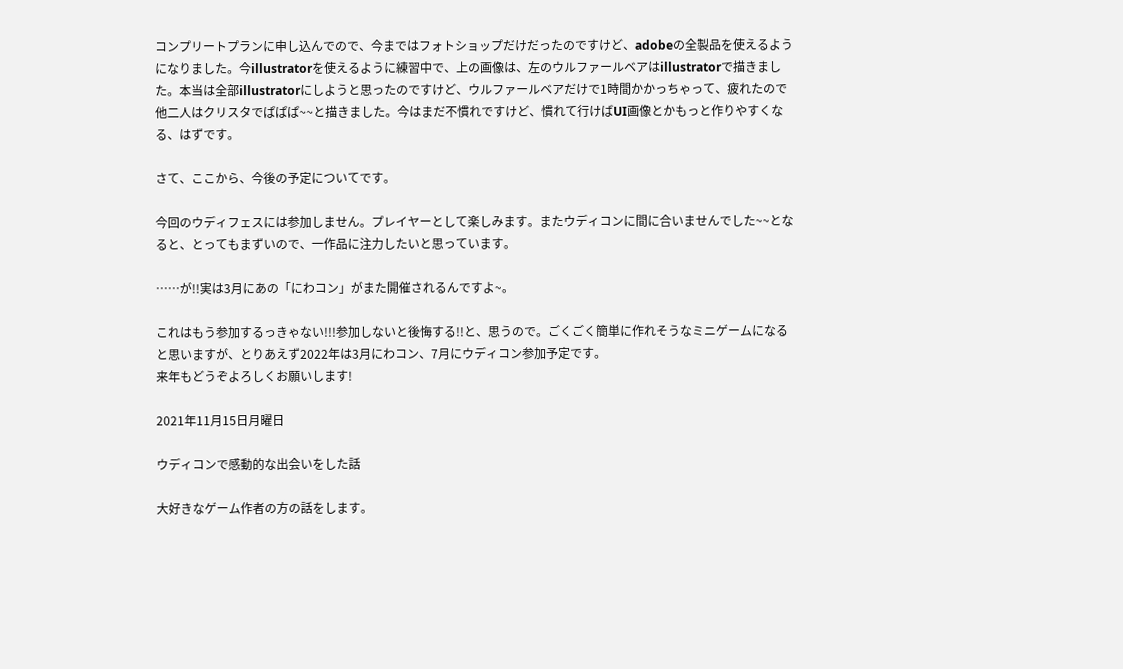コンプリートプランに申し込んでので、今まではフォトショップだけだったのですけど、adobeの全製品を使えるようになりました。今illustratorを使えるように練習中で、上の画像は、左のウルファールベアはillustratorで描きました。本当は全部illustratorにしようと思ったのですけど、ウルファールベアだけで1時間かかっちゃって、疲れたので他二人はクリスタでぱぱぱ~~と描きました。今はまだ不慣れですけど、慣れて行けばUI画像とかもっと作りやすくなる、はずです。

さて、ここから、今後の予定についてです。

今回のウディフェスには参加しません。プレイヤーとして楽しみます。またウディコンに間に合いませんでした~~となると、とってもまずいので、一作品に注力したいと思っています。

……が!!実は3月にあの「にわコン」がまた開催されるんですよ~。

これはもう参加するっきゃない!!!参加しないと後悔する!!と、思うので。ごくごく簡単に作れそうなミニゲームになると思いますが、とりあえず2022年は3月にわコン、7月にウディコン参加予定です。
来年もどうぞよろしくお願いします!

2021年11月15日月曜日

ウディコンで感動的な出会いをした話

大好きなゲーム作者の方の話をします。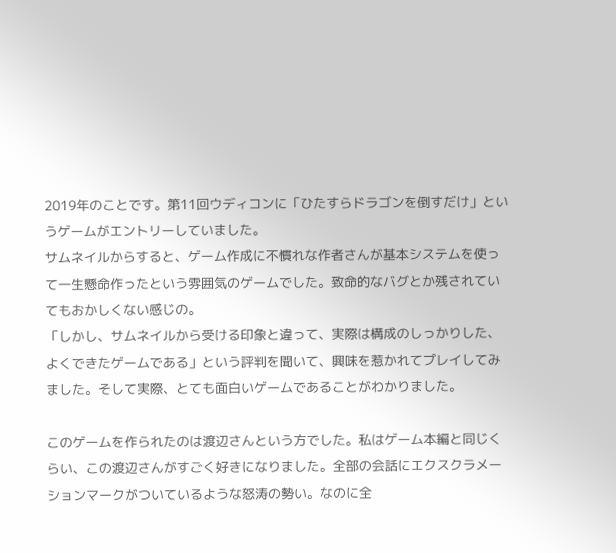2019年のことです。第11回ウディコンに「ひたすらドラゴンを倒すだけ」というゲームがエントリーしていました。
サムネイルからすると、ゲーム作成に不慣れな作者さんが基本システムを使って一生懸命作ったという雰囲気のゲームでした。致命的なバグとか残されていてもおかしくない感じの。
「しかし、サムネイルから受ける印象と違って、実際は構成のしっかりした、よくできたゲームである」という評判を聞いて、興味を惹かれてプレイしてみました。そして実際、とても面白いゲームであることがわかりました。

このゲームを作られたのは渡辺さんという方でした。私はゲーム本編と同じくらい、この渡辺さんがすごく好きになりました。全部の会話にエクスクラメーションマークがついているような怒涛の勢い。なのに全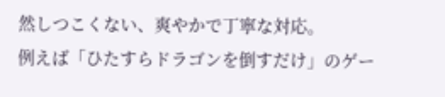然しつこくない、爽やかで丁寧な対応。
例えば「ひたすらドラゴンを倒すだけ」のゲー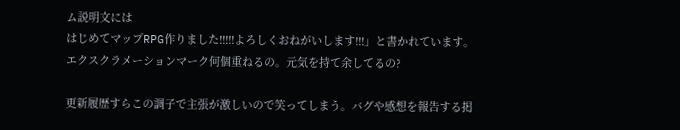ム説明文には
はじめてマップRPG作りました!!!!!よろしくおねがいします!!!」と書かれています。エクスクラメーションマーク何個重ねるの。元気を持て余してるの?

更新履歴すらこの調子で主張が激しいので笑ってしまう。バグや感想を報告する掲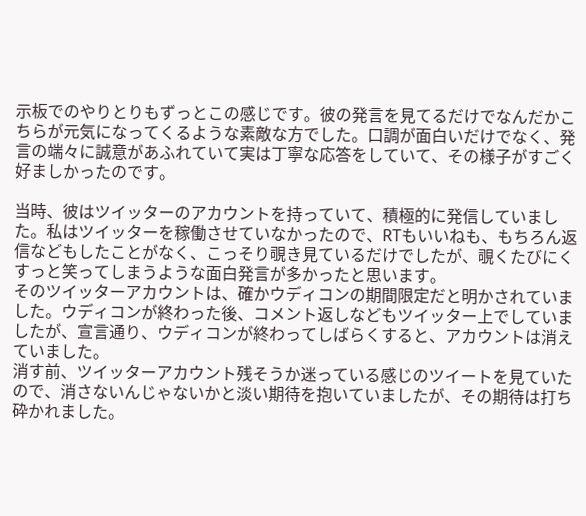示板でのやりとりもずっとこの感じです。彼の発言を見てるだけでなんだかこちらが元気になってくるような素敵な方でした。口調が面白いだけでなく、発言の端々に誠意があふれていて実は丁寧な応答をしていて、その様子がすごく好ましかったのです。

当時、彼はツイッターのアカウントを持っていて、積極的に発信していました。私はツイッターを稼働させていなかったので、RTもいいねも、もちろん返信などもしたことがなく、こっそり覗き見ているだけでしたが、覗くたびにくすっと笑ってしまうような面白発言が多かったと思います。
そのツイッターアカウントは、確かウディコンの期間限定だと明かされていました。ウディコンが終わった後、コメント返しなどもツイッター上でしていましたが、宣言通り、ウディコンが終わってしばらくすると、アカウントは消えていました。
消す前、ツイッターアカウント残そうか迷っている感じのツイートを見ていたので、消さないんじゃないかと淡い期待を抱いていましたが、その期待は打ち砕かれました。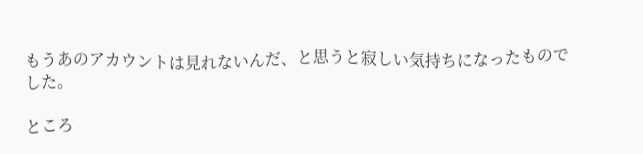もうあのアカウントは見れないんだ、と思うと寂しい気持ちになったものでした。

ところ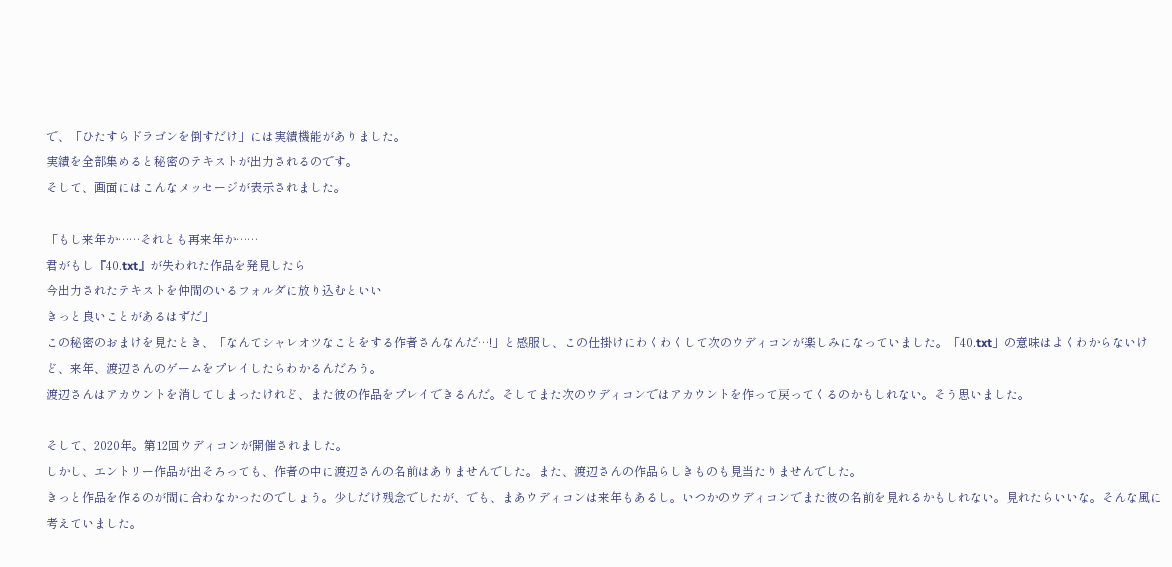で、「ひたすらドラゴンを倒すだけ」には実績機能がありました。
実績を全部集めると秘密のテキストが出力されるのです。
そして、画面にはこんなメッセージが表示されました。

「もし来年か……それとも再来年か……
君がもし『40.txt』が失われた作品を発見したら
今出力されたテキストを仲間のいるフォルダに放り込むといい
きっと良いことがあるはずだ」
この秘密のおまけを見たとき、「なんてシャレオツなことをする作者さんなんだ…!」と感服し、この仕掛けにわくわくして次のウディコンが楽しみになっていました。「40.txt」の意味はよくわからないけど、来年、渡辺さんのゲームをプレイしたらわかるんだろう。
渡辺さんはアカウントを消してしまったけれど、また彼の作品をプレイできるんだ。そしてまた次のウディコンではアカウントを作って戻ってくるのかもしれない。そう思いました。

そして、2020年。第12回ウディコンが開催されました。
しかし、エントリー作品が出そろっても、作者の中に渡辺さんの名前はありませんでした。また、渡辺さんの作品らしきものも見当たりませんでした。
きっと作品を作るのが間に合わなかったのでしょう。少しだけ残念でしたが、でも、まあウディコンは来年もあるし。いつかのウディコンでまた彼の名前を見れるかもしれない。見れたらいいな。そんな風に考えていました。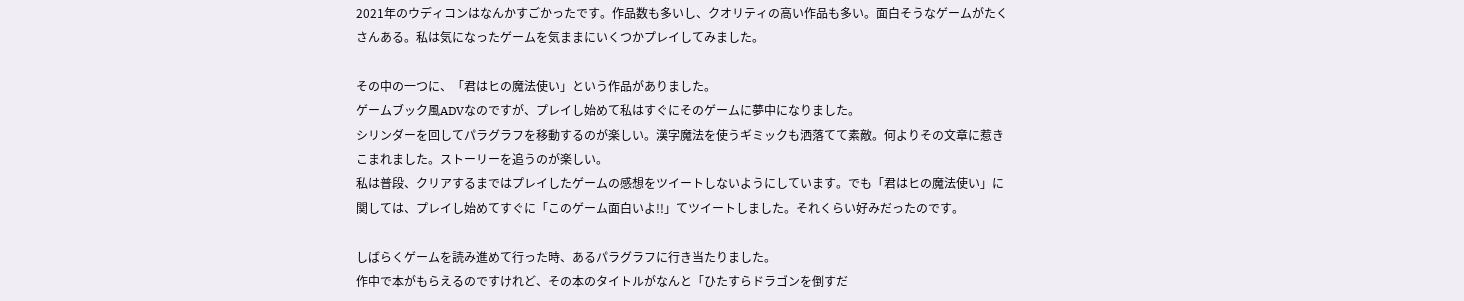2021年のウディコンはなんかすごかったです。作品数も多いし、クオリティの高い作品も多い。面白そうなゲームがたくさんある。私は気になったゲームを気ままにいくつかプレイしてみました。

その中の一つに、「君はヒの魔法使い」という作品がありました。
ゲームブック風ADVなのですが、プレイし始めて私はすぐにそのゲームに夢中になりました。
シリンダーを回してパラグラフを移動するのが楽しい。漢字魔法を使うギミックも洒落てて素敵。何よりその文章に惹きこまれました。ストーリーを追うのが楽しい。
私は普段、クリアするまではプレイしたゲームの感想をツイートしないようにしています。でも「君はヒの魔法使い」に関しては、プレイし始めてすぐに「このゲーム面白いよ!!」てツイートしました。それくらい好みだったのです。

しばらくゲームを読み進めて行った時、あるパラグラフに行き当たりました。
作中で本がもらえるのですけれど、その本のタイトルがなんと「ひたすらドラゴンを倒すだ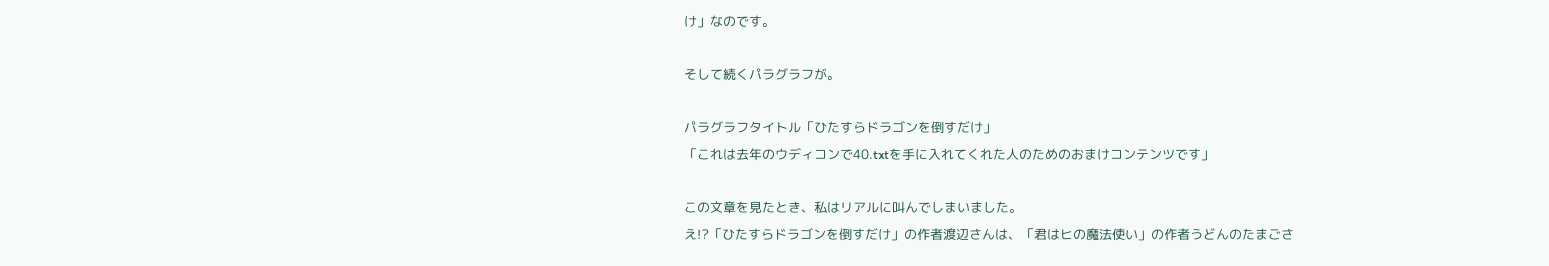け」なのです。

そして続くパラグラフが。

パラグラフタイトル「ひたすらドラゴンを倒すだけ」
「これは去年のウディコンで40.txtを手に入れてくれた人のためのおまけコンテンツです」

この文章を見たとき、私はリアルに叫んでしまいました。
え!?「ひたすらドラゴンを倒すだけ」の作者渡辺さんは、「君はヒの魔法使い」の作者うどんのたまごさ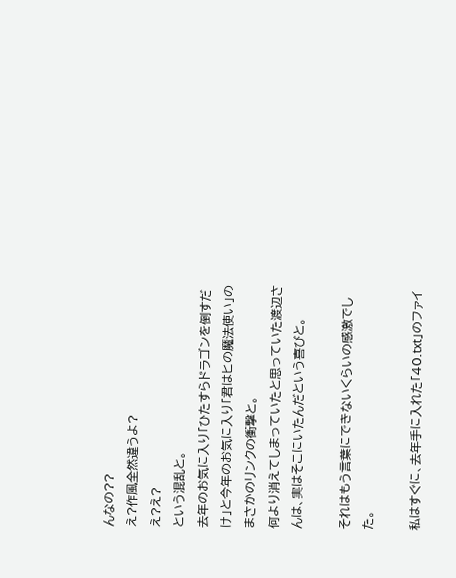んなの??
え?作風全然違うよ?
え?え?
という混乱と。
去年のお気に入り「ひたすらドラゴンを倒すだけ」と今年のお気に入り「君はヒの魔法使い」のまさかのリンクの衝撃と。
何より消えてしまっていたと思っていた渡辺さんは、実はそこにいたんだという喜びと。

それはもう言葉にできないくらいの感激でした。

私はすぐに、去年手に入れた「40.txt」のファイ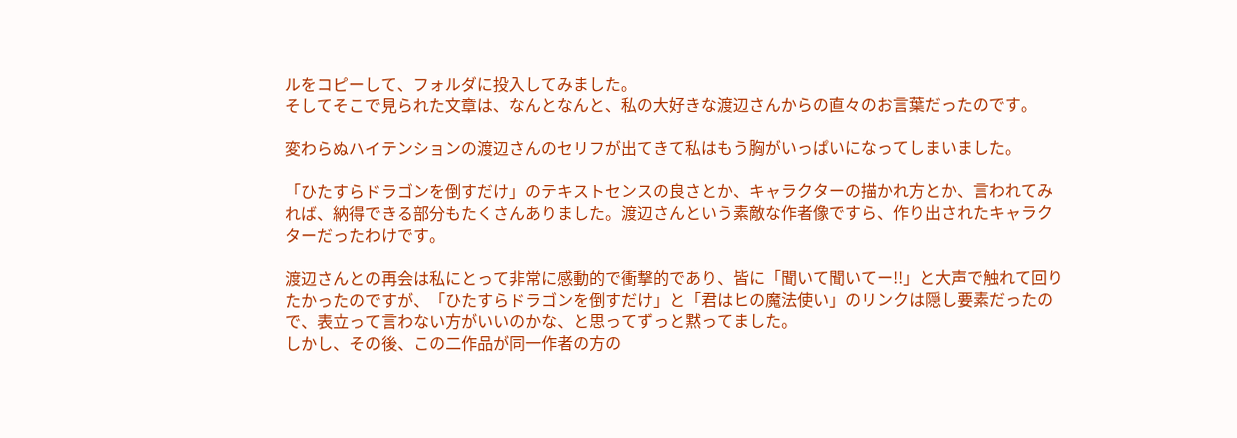ルをコピーして、フォルダに投入してみました。
そしてそこで見られた文章は、なんとなんと、私の大好きな渡辺さんからの直々のお言葉だったのです。

変わらぬハイテンションの渡辺さんのセリフが出てきて私はもう胸がいっぱいになってしまいました。

「ひたすらドラゴンを倒すだけ」のテキストセンスの良さとか、キャラクターの描かれ方とか、言われてみれば、納得できる部分もたくさんありました。渡辺さんという素敵な作者像ですら、作り出されたキャラクターだったわけです。

渡辺さんとの再会は私にとって非常に感動的で衝撃的であり、皆に「聞いて聞いてー!!」と大声で触れて回りたかったのですが、「ひたすらドラゴンを倒すだけ」と「君はヒの魔法使い」のリンクは隠し要素だったので、表立って言わない方がいいのかな、と思ってずっと黙ってました。
しかし、その後、この二作品が同一作者の方の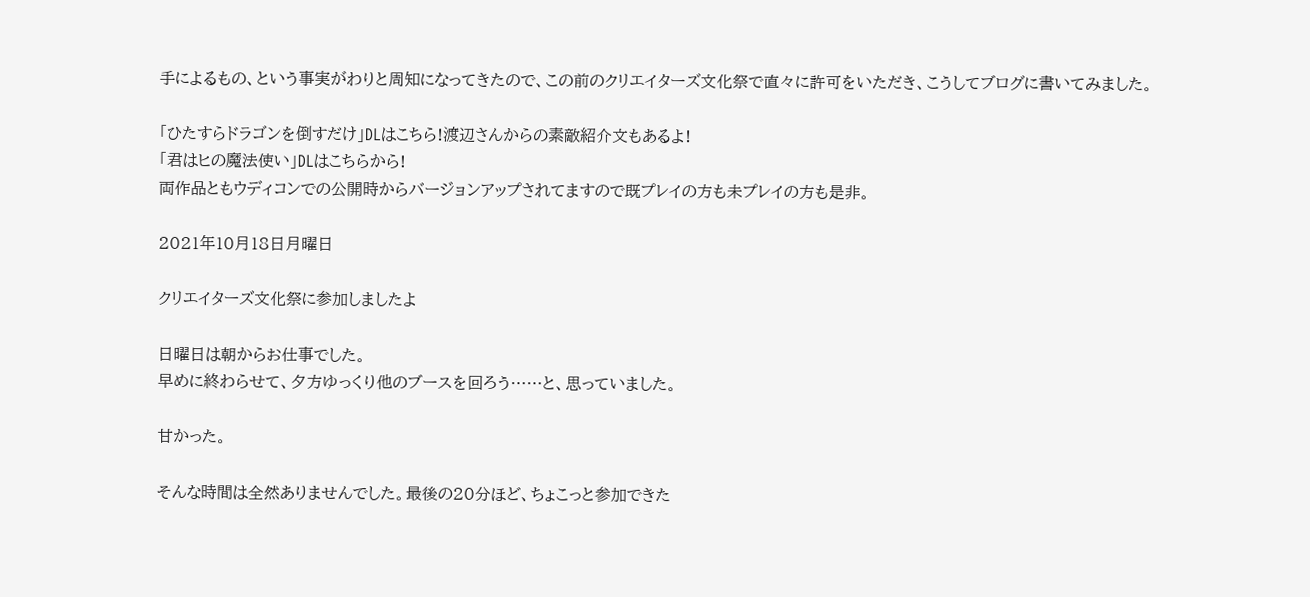手によるもの、という事実がわりと周知になってきたので、この前のクリエイターズ文化祭で直々に許可をいただき、こうしてブログに書いてみました。

「ひたすらドラゴンを倒すだけ」DLはこちら!渡辺さんからの素敵紹介文もあるよ!
「君はヒの魔法使い」DLはこちらから!
両作品ともウディコンでの公開時からバージョンアップされてますので既プレイの方も未プレイの方も是非。

2021年10月18日月曜日

クリエイターズ文化祭に参加しましたよ

日曜日は朝からお仕事でした。
早めに終わらせて、夕方ゆっくり他のブースを回ろう……と、思っていました。

甘かった。

そんな時間は全然ありませんでした。最後の20分ほど、ちょこっと参加できた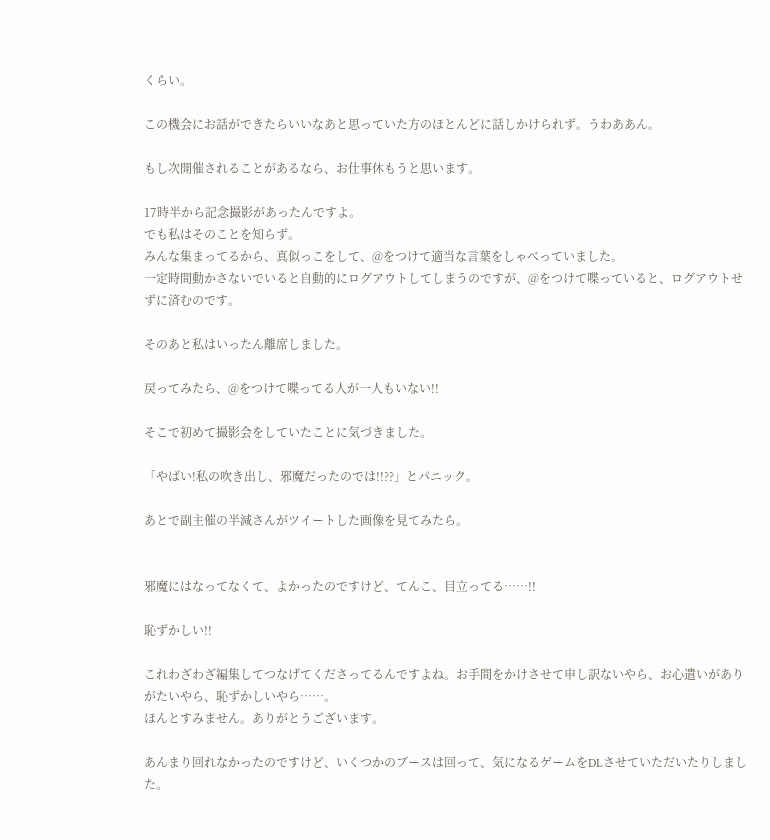くらい。

この機会にお話ができたらいいなあと思っていた方のほとんどに話しかけられず。うわああん。

もし次開催されることがあるなら、お仕事休もうと思います。

17時半から記念撮影があったんですよ。
でも私はそのことを知らず。
みんな集まってるから、真似っこをして、@をつけて適当な言葉をしゃべっていました。
一定時間動かさないでいると自動的にログアウトしてしまうのですが、@をつけて喋っていると、ログアウトせずに済むのです。

そのあと私はいったん離席しました。

戻ってみたら、@をつけて喋ってる人が一人もいない!!

そこで初めて撮影会をしていたことに気づきました。

「やばい!私の吹き出し、邪魔だったのでは!!??」とパニック。

あとで副主催の半減さんがツイートした画像を見てみたら。


邪魔にはなってなくて、よかったのですけど、てんこ、目立ってる……!!

恥ずかしい!!

これわざわざ編集してつなげてくださってるんですよね。お手間をかけさせて申し訳ないやら、お心遣いがありがたいやら、恥ずかしいやら……。
ほんとすみません。ありがとうございます。

あんまり回れなかったのですけど、いくつかのブースは回って、気になるゲームをDLさせていただいたりしました。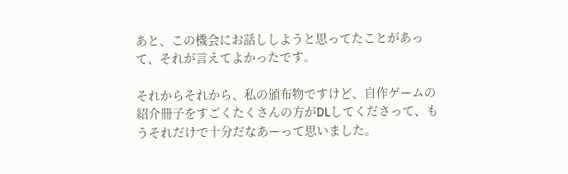あと、この機会にお話ししようと思ってたことがあって、それが言えてよかったです。

それからそれから、私の頒布物ですけど、自作ゲームの紹介冊子をすごくたくさんの方がDLしてくださって、もうそれだけで十分だなあーって思いました。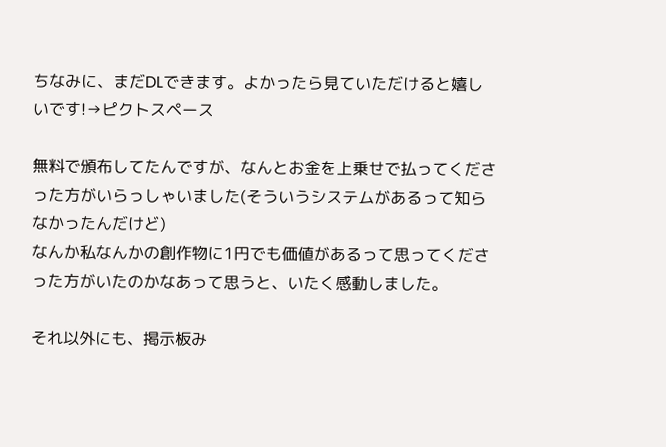ちなみに、まだDLできます。よかったら見ていただけると嬉しいです!→ピクトスペース

無料で頒布してたんですが、なんとお金を上乗せで払ってくださった方がいらっしゃいました(そういうシステムがあるって知らなかったんだけど)
なんか私なんかの創作物に1円でも価値があるって思ってくださった方がいたのかなあって思うと、いたく感動しました。

それ以外にも、掲示板み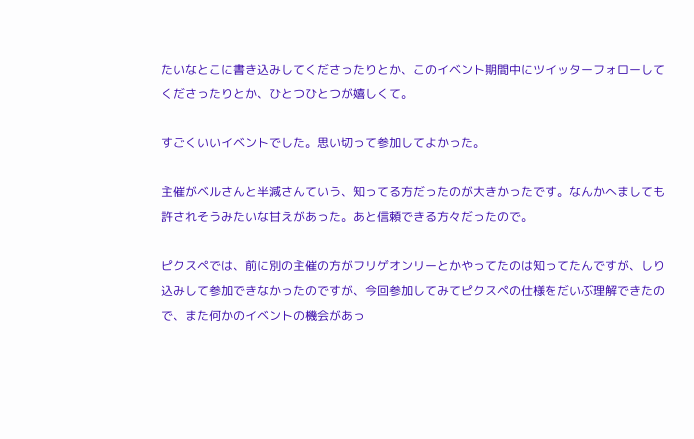たいなとこに書き込みしてくださったりとか、このイベント期間中にツイッターフォローしてくださったりとか、ひとつひとつが嬉しくて。

すごくいいイベントでした。思い切って参加してよかった。

主催がベルさんと半減さんていう、知ってる方だったのが大きかったです。なんかへましても許されそうみたいな甘えがあった。あと信頼できる方々だったので。

ピクスペでは、前に別の主催の方がフリゲオンリーとかやってたのは知ってたんですが、しり込みして参加できなかったのですが、今回参加してみてピクスペの仕様をだいぶ理解できたので、また何かのイベントの機会があっ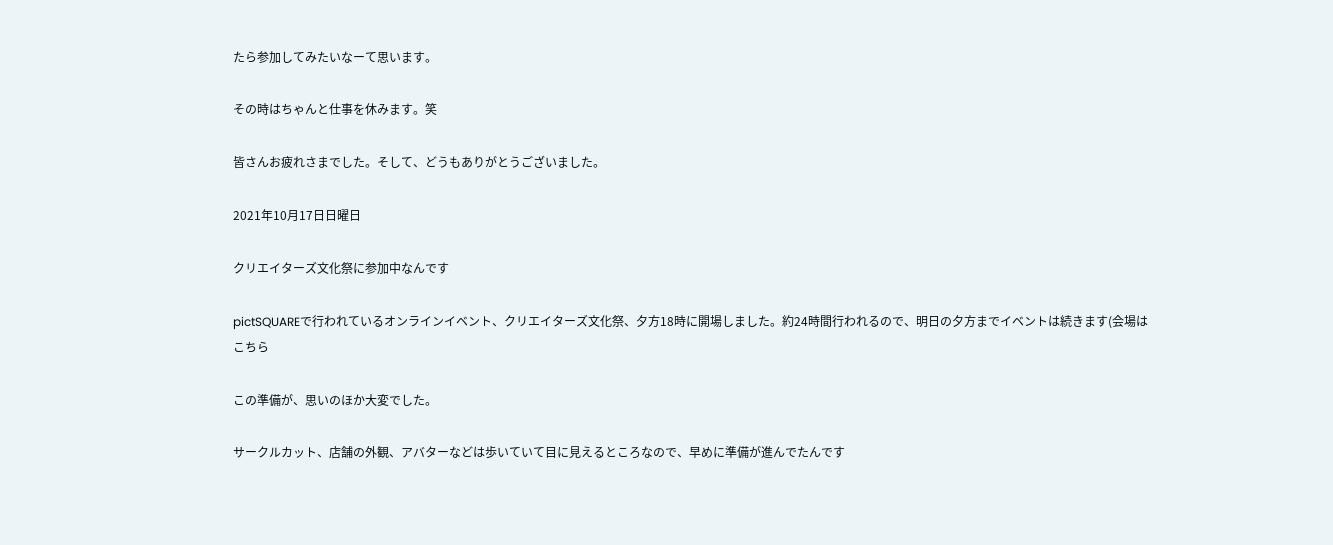たら参加してみたいなーて思います。

その時はちゃんと仕事を休みます。笑

皆さんお疲れさまでした。そして、どうもありがとうございました。

2021年10月17日日曜日

クリエイターズ文化祭に参加中なんです

pictSQUAREで行われているオンラインイベント、クリエイターズ文化祭、夕方18時に開場しました。約24時間行われるので、明日の夕方までイベントは続きます(会場はこちら

この準備が、思いのほか大変でした。

サークルカット、店舗の外観、アバターなどは歩いていて目に見えるところなので、早めに準備が進んでたんです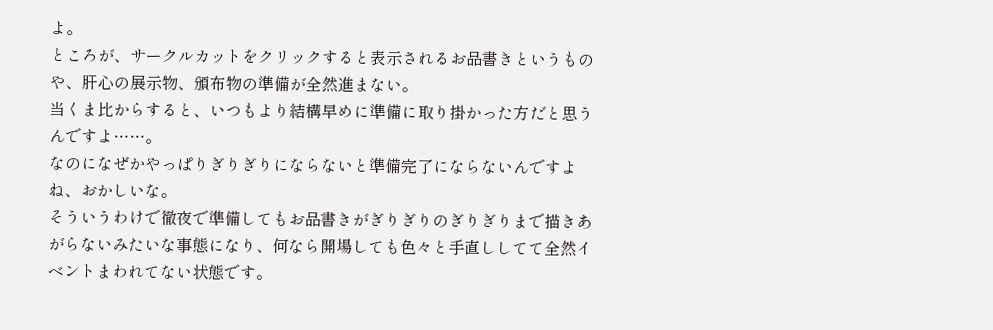よ。
ところが、サークルカットをクリックすると表示されるお品書きというものや、肝心の展示物、頒布物の準備が全然進まない。
当くま比からすると、いつもより結構早めに準備に取り掛かった方だと思うんですよ……。
なのになぜかやっぱりぎりぎりにならないと準備完了にならないんですよね、おかしいな。
そういうわけで徹夜で準備してもお品書きがぎりぎりのぎりぎりまで描きあがらないみたいな事態になり、何なら開場しても色々と手直ししてて全然イベントまわれてない状態です。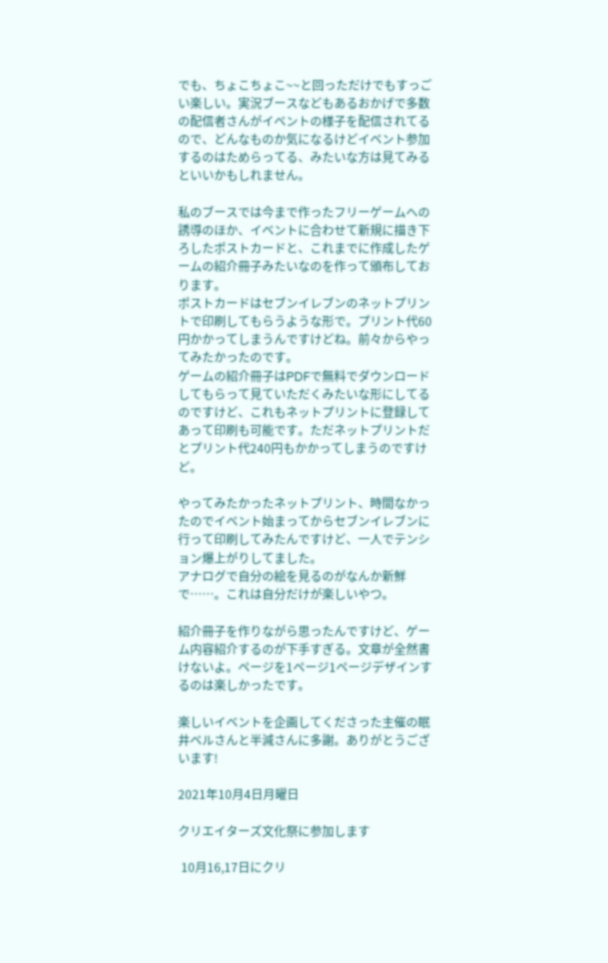でも、ちょこちょこ~~と回っただけでもすっごい楽しい。実況ブースなどもあるおかげで多数の配信者さんがイベントの様子を配信されてるので、どんなものか気になるけどイベント参加するのはためらってる、みたいな方は見てみるといいかもしれません。

私のブースでは今まで作ったフリーゲームへの誘導のほか、イベントに合わせて新規に描き下ろしたポストカードと、これまでに作成したゲームの紹介冊子みたいなのを作って頒布しております。
ポストカードはセブンイレブンのネットプリントで印刷してもらうような形で。プリント代60円かかってしまうんですけどね。前々からやってみたかったのです。
ゲームの紹介冊子はPDFで無料でダウンロードしてもらって見ていただくみたいな形にしてるのですけど、これもネットプリントに登録してあって印刷も可能です。ただネットプリントだとプリント代240円もかかってしまうのですけど。

やってみたかったネットプリント、時間なかったのでイベント始まってからセブンイレブンに行って印刷してみたんですけど、一人でテンション爆上がりしてました。
アナログで自分の絵を見るのがなんか新鮮で……。これは自分だけが楽しいやつ。

紹介冊子を作りながら思ったんですけど、ゲーム内容紹介するのが下手すぎる。文章が全然書けないよ。ページを1ページ1ページデザインするのは楽しかったです。

楽しいイベントを企画してくださった主催の眠井ベルさんと半減さんに多謝。ありがとうございます!

2021年10月4日月曜日

クリエイターズ文化祭に参加します

 10月16,17日にクリ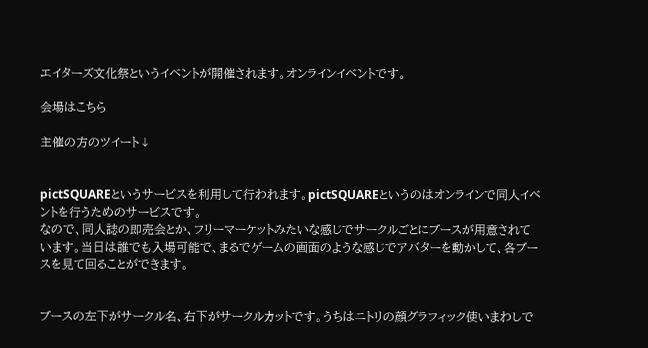エイターズ文化祭というイベントが開催されます。オンラインイベントです。

会場はこちら

主催の方のツイート↓


pictSQUAREというサービスを利用して行われます。pictSQUAREというのはオンラインで同人イベントを行うためのサービスです。
なので、同人誌の即売会とか、フリーマーケットみたいな感じでサークルごとにブースが用意されています。当日は誰でも入場可能で、まるでゲームの画面のような感じでアバターを動かして、各ブースを見て回ることができます。


ブースの左下がサークル名、右下がサークルカットです。うちはニトリの顔グラフィック使いまわしで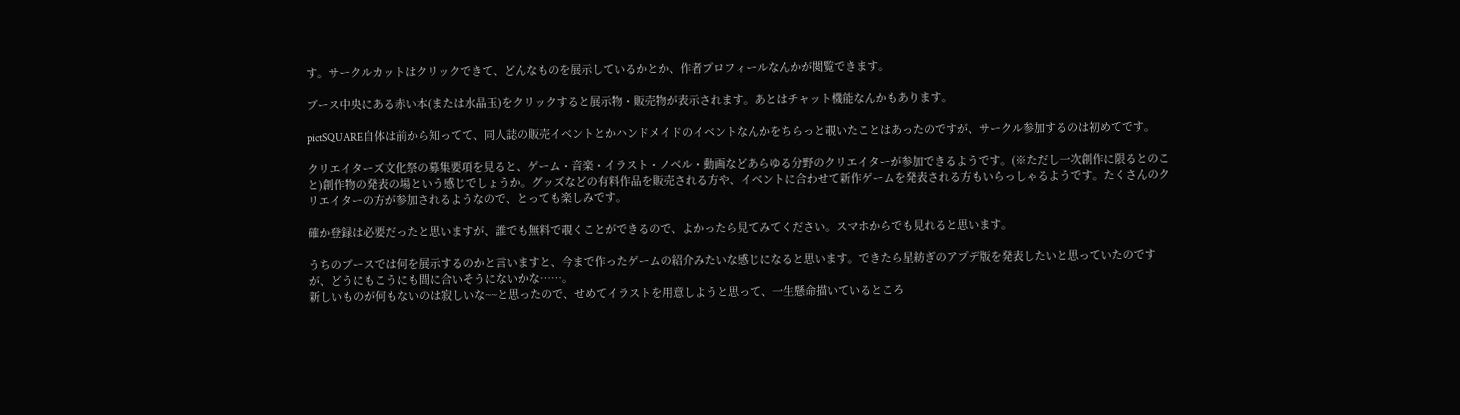す。サークルカットはクリックできて、どんなものを展示しているかとか、作者プロフィールなんかが閲覧できます。

ブース中央にある赤い本(または水晶玉)をクリックすると展示物・販売物が表示されます。あとはチャット機能なんかもあります。

pictSQUARE自体は前から知ってて、同人誌の販売イベントとかハンドメイドのイベントなんかをちらっと覗いたことはあったのですが、サークル参加するのは初めてです。

クリエイターズ文化祭の募集要項を見ると、ゲーム・音楽・イラスト・ノベル・動画などあらゆる分野のクリエイターが参加できるようです。(※ただし一次創作に限るとのこと)創作物の発表の場という感じでしょうか。グッズなどの有料作品を販売される方や、イベントに合わせて新作ゲームを発表される方もいらっしゃるようです。たくさんのクリエイターの方が参加されるようなので、とっても楽しみです。

確か登録は必要だったと思いますが、誰でも無料で覗くことができるので、よかったら見てみてください。スマホからでも見れると思います。

うちのブースでは何を展示するのかと言いますと、今まで作ったゲームの紹介みたいな感じになると思います。できたら星紡ぎのアプデ版を発表したいと思っていたのですが、どうにもこうにも間に合いそうにないかな……。
新しいものが何もないのは寂しいな~~と思ったので、せめてイラストを用意しようと思って、一生懸命描いているところ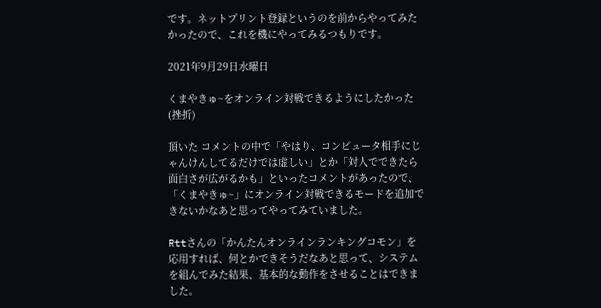です。ネットプリント登録というのを前からやってみたかったので、これを機にやってみるつもりです。

2021年9月29日水曜日

くまやきゅ~をオンライン対戦できるようにしたかった(挫折)

頂いた コメントの中で「やはり、コンピュータ相手にじゃんけんしてるだけでは虚しい」とか「対人でできたら面白さが広がるかも」といったコメントがあったので、「くまやきゅ~」にオンライン対戦できるモードを追加できないかなあと思ってやってみていました。

Rttさんの「かんたんオンラインランキングコモン」を応用すれば、何とかできそうだなあと思って、システムを組んでみた結果、基本的な動作をさせることはできました。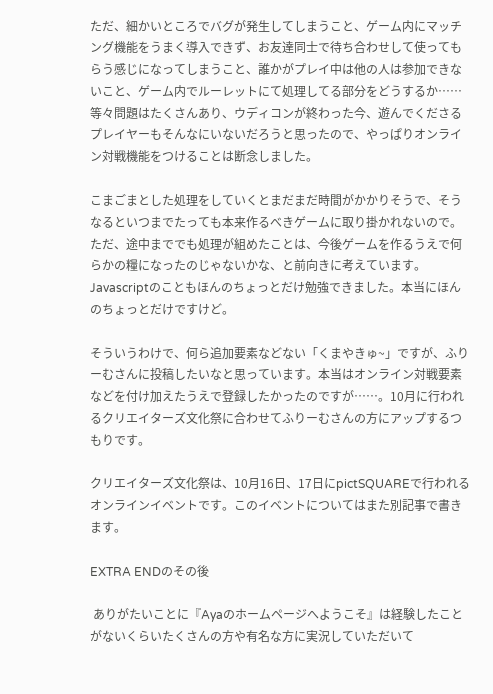ただ、細かいところでバグが発生してしまうこと、ゲーム内にマッチング機能をうまく導入できず、お友達同士で待ち合わせして使ってもらう感じになってしまうこと、誰かがプレイ中は他の人は参加できないこと、ゲーム内でルーレットにて処理してる部分をどうするか……等々問題はたくさんあり、ウディコンが終わった今、遊んでくださるプレイヤーもそんなにいないだろうと思ったので、やっぱりオンライン対戦機能をつけることは断念しました。

こまごまとした処理をしていくとまだまだ時間がかかりそうで、そうなるといつまでたっても本来作るべきゲームに取り掛かれないので。ただ、途中まででも処理が組めたことは、今後ゲームを作るうえで何らかの糧になったのじゃないかな、と前向きに考えています。Javascriptのこともほんのちょっとだけ勉強できました。本当にほんのちょっとだけですけど。

そういうわけで、何ら追加要素などない「くまやきゅ~」ですが、ふりーむさんに投稿したいなと思っています。本当はオンライン対戦要素などを付け加えたうえで登録したかったのですが……。10月に行われるクリエイターズ文化祭に合わせてふりーむさんの方にアップするつもりです。

クリエイターズ文化祭は、10月16日、17日にpictSQUAREで行われるオンラインイベントです。このイベントについてはまた別記事で書きます。

EXTRA ENDのその後

 ありがたいことに『Ayaのホームページへようこそ』は経験したことがないくらいたくさんの方や有名な方に実況していただいて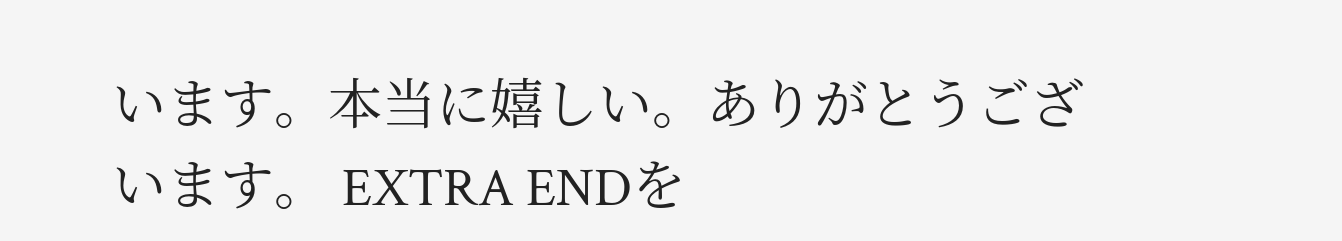います。本当に嬉しい。ありがとうございます。 EXTRA ENDを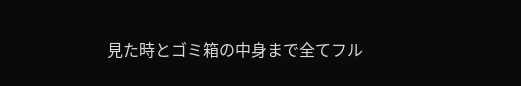見た時とゴミ箱の中身まで全てフル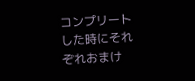コンプリートした時にそれぞれおまけ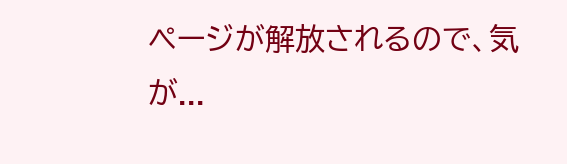ページが解放されるので、気が...